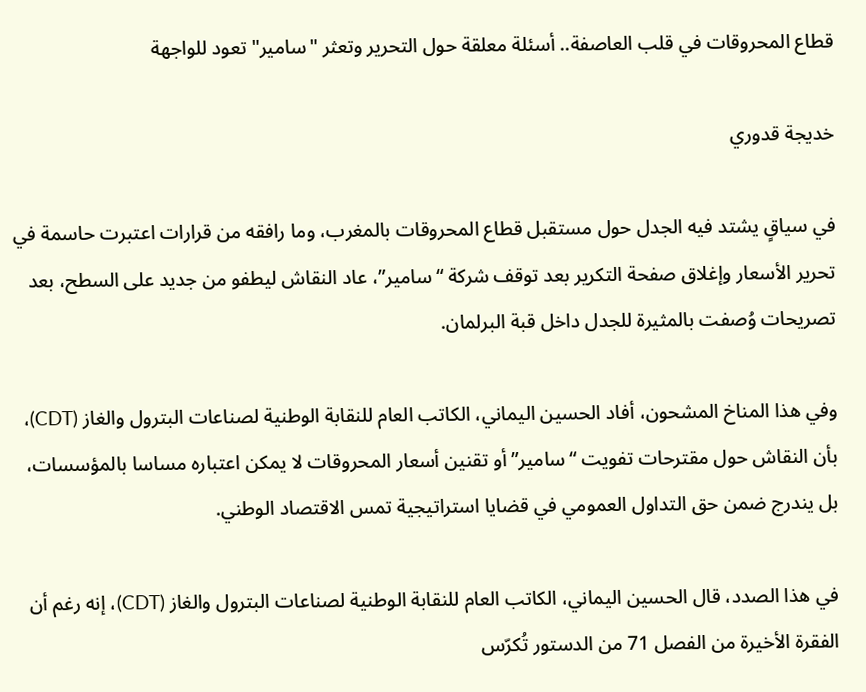قطاع المحروقات في قلب العاصفة.. أسئلة معلقة حول التحرير وتعثر "سامير" تعود للواجهة

خديجة قدوري

في سياقٍ يشتد فيه الجدل حول مستقبل قطاع المحروقات بالمغرب، وما رافقه من قرارات اعتبرت حاسمة في تحرير الأسعار وإغلاق صفحة التكرير بعد توقف شركة “سامير”، عاد النقاش ليطفو من جديد على السطح، بعد تصريحات وُصفت بالمثيرة للجدل داخل قبة البرلمان.

وفي هذا المناخ المشحون، أفاد الحسين اليماني، الكاتب العام للنقابة الوطنية لصناعات البترول والغاز (CDT)، بأن النقاش حول مقترحات تفويت “سامير” أو تقنين أسعار المحروقات لا يمكن اعتباره مساسا بالمؤسسات، بل يندرج ضمن حق التداول العمومي في قضايا استراتيجية تمس الاقتصاد الوطني.

في هذا الصدد، قال الحسين اليماني، الكاتب العام للنقابة الوطنية لصناعات البترول والغاز (CDT)، إنه رغم أن الفقرة الأخيرة من الفصل 71 من الدستور تُكرّس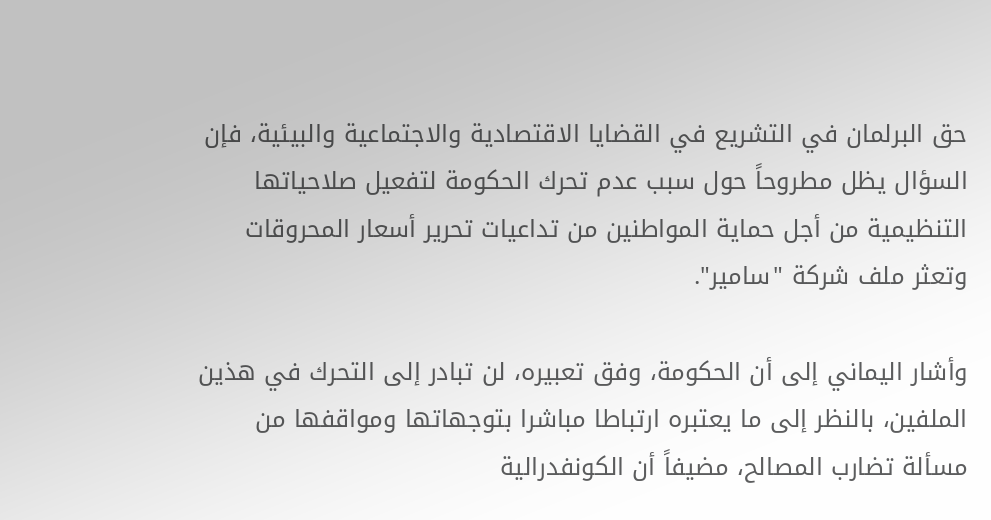حق البرلمان في التشريع في القضايا الاقتصادية والاجتماعية والبيئية، فإن السؤال يظل مطروحاً حول سبب عدم تحرك الحكومة لتفعيل صلاحياتها التنظيمية من أجل حماية المواطنين من تداعيات تحرير أسعار المحروقات وتعثر ملف شركة "سامير".

وأشار اليماني إلى أن الحكومة، وفق تعبيره، لن تبادر إلى التحرك في هذين الملفين، بالنظر إلى ما يعتبره ارتباطا مباشرا بتوجهاتها ومواقفها من مسألة تضارب المصالح، مضيفاً أن الكونفدرالية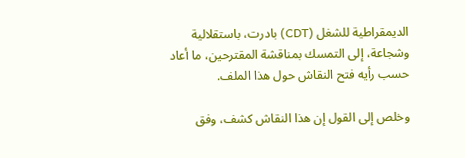الديمقراطية للشغل (CDT) بادرت، باستقلالية وشجاعة، إلى التمسك بمناقشة المقترحين، ما أعاد حسب رأيه فتح النقاش حول هذا الملف.

وخلص إلى القول إن هذا النقاش كشف، وفق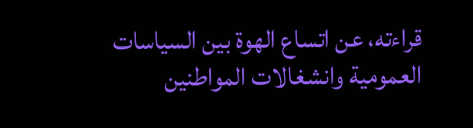قراءته، عن اتساع الهوة بين السياسات العمومية وانشغالات المواطنين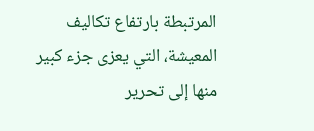المرتبطة بارتفاع تكاليف المعيشة، التي يعزى جزء كبير منها إلى تحرير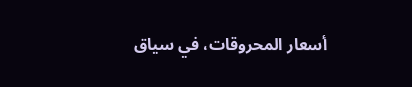أسعار المحروقات، في سياق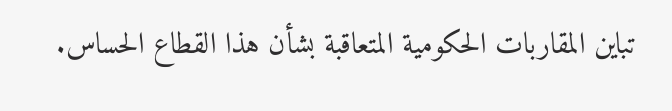تباين المقاربات الحكومية المتعاقبة بشأن هذا القطاع الحساس.